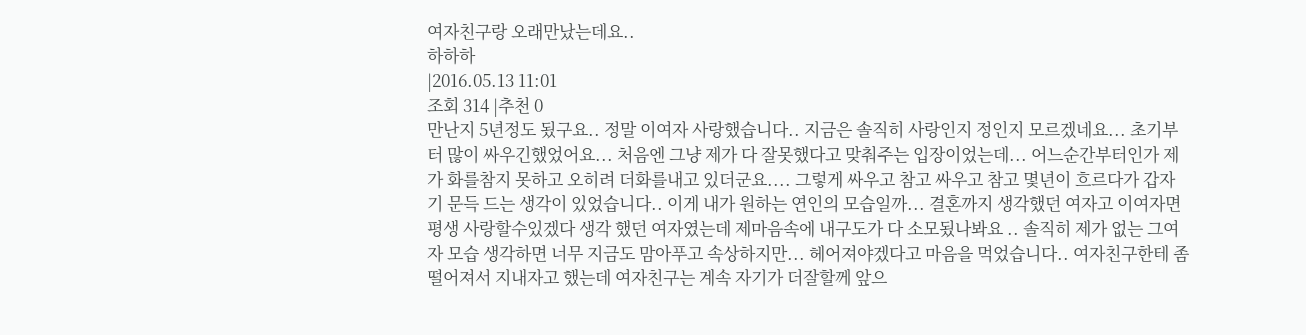여자친구랑 오래만났는데요..
하하하
|2016.05.13 11:01
조회 314 |추천 0
만난지 5년정도 됬구요.. 정말 이여자 사랑했습니다.. 지금은 솔직히 사랑인지 정인지 모르겠네요... 초기부터 많이 싸우긴했었어요... 처음엔 그냥 제가 다 잘못했다고 맞춰주는 입장이었는데... 어느순간부터인가 제가 화를참지 못하고 오히려 더화를내고 있더군요.... 그렇게 싸우고 참고 싸우고 참고 몇년이 흐르다가 갑자기 문득 드는 생각이 있었습니다.. 이게 내가 원하는 연인의 모습일까... 결혼까지 생각했던 여자고 이여자면 평생 사랑할수있겠다 생각 했던 여자였는데 제마음속에 내구도가 다 소모됬나봐요 .. 솔직히 제가 없는 그여자 모습 생각하면 너무 지금도 맘아푸고 속상하지만... 헤어져야겠다고 마음을 먹었습니다.. 여자친구한테 좀떨어져서 지내자고 했는데 여자친구는 계속 자기가 더잘할께 앞으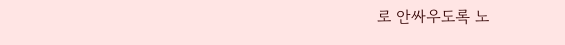로 안싸우도록 노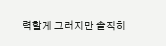력할게 그러지만 솔직히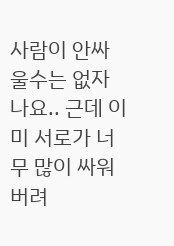사람이 안싸울수는 없자나요.. 근데 이미 서로가 너무 많이 싸워버려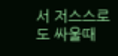서 저스스로도 싸울때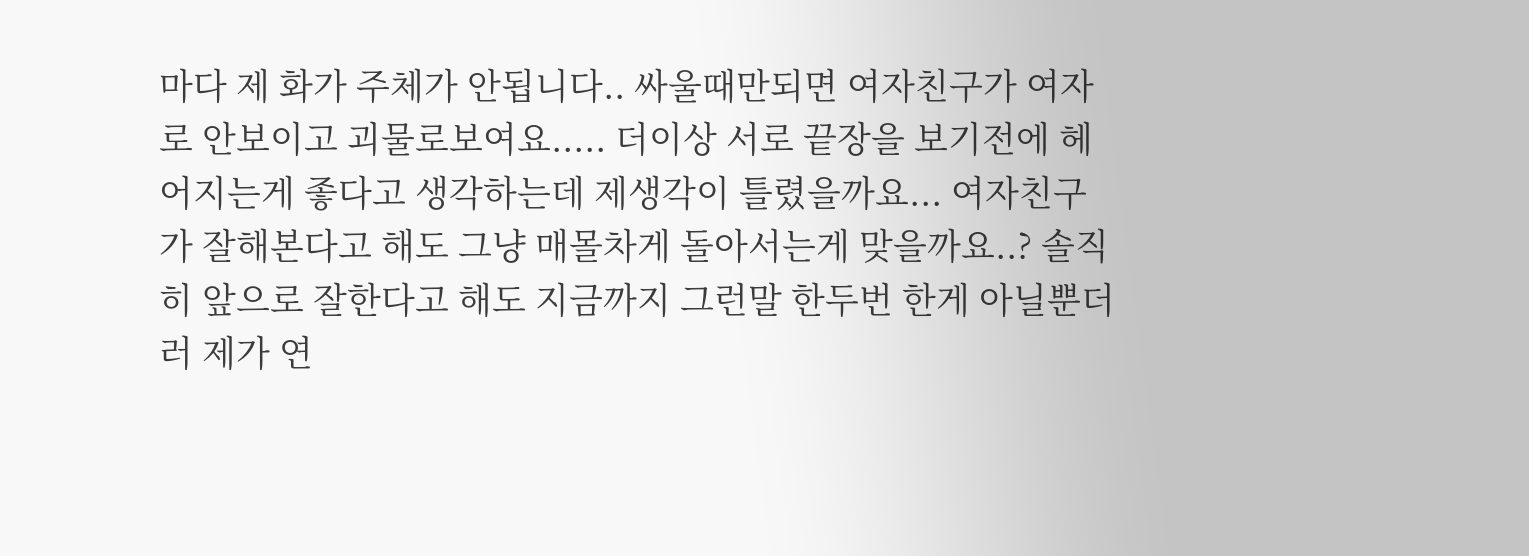마다 제 화가 주체가 안됩니다.. 싸울때만되면 여자친구가 여자로 안보이고 괴물로보여요..... 더이상 서로 끝장을 보기전에 헤어지는게 좋다고 생각하는데 제생각이 틀렸을까요... 여자친구가 잘해본다고 해도 그냥 매몰차게 돌아서는게 맞을까요..? 솔직히 앞으로 잘한다고 해도 지금까지 그런말 한두번 한게 아닐뿐더러 제가 연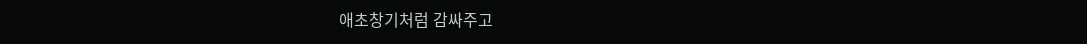애초창기처럼 감싸주고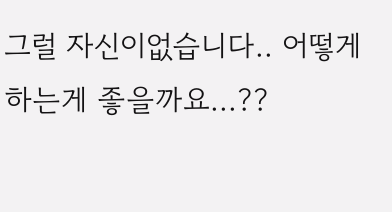그럴 자신이없습니다.. 어떻게하는게 좋을까요...??